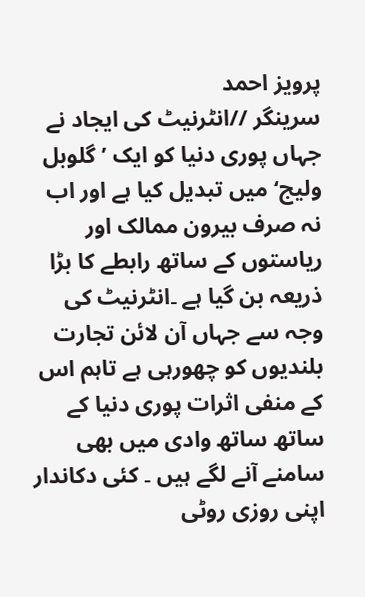پرویز احمد
سرینگر //انٹرنیٹ کی ایجاد نے جہاں پوری دنیا کو ایک ’گلوبل ولیج‘ میں تبدیل کیا ہے اور اب نہ صرف بیرون ممالک اور ریاستوں کے ساتھ رابطے کا بڑا ذریعہ بن گیا ہے ۔انٹرنیٹ کی وجہ سے جہاں آن لائن تجارت بلندیوں کو چھورہی ہے تاہم اس کے منفی اثرات پوری دنیا کے ساتھ ساتھ وادی میں بھی سامنے آنے لگے ہیں ۔ کئی دکاندار اپنی روزی روٹی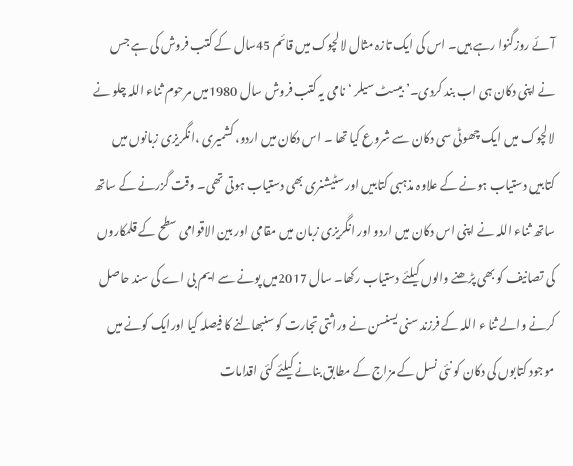آئے روزگنوا رہے ہیں۔ اس کی ایک تازہ مثال لالچوک میں قائم 45سال کے کتب فروش کی ہے جس نے اپنی دکان ہی اب بند کردی۔’ بیسٹ سیلر ‘ نامی یہ کتب فروش سال 1980میں مرحوم ثناء اللہ چلو نے لالچوک میں ایک چھوٹی سی دکان سے شروع کیا تھا ۔ اس دکان میں اردو، کشمیری ،انگریزی زبانوں میں کتابیں دستیاب ہونے کے علاوہ مذہبی کتابیں اور سٹیشنری بھی دستیاب ہوتی تھی۔ وقت گزرنے کے ساتھ ساتھ ثناء اللہ نے اپنی اس دکان میں اردو اور انگریزی زبان میں مقامی اور بین الاقوامی سطح کے قلمکاروں کی تصانیف کو بھی پڑھنے والوں کیلئے دستیاب رکھا۔ سال 2017میں پونے سے ایم بی اے کی سند حاصل کرنے والے ثنا ء اللہ کے فرزند سنی یسنسن نے وراثتی تجارت کو سنبھالنے کا فیصلہ کیا اورایک کونے میں موجود کتابوں کی دکان کو نئی نسل کے مزاج کے مطابق بنانے کیلئے کئی اقدامات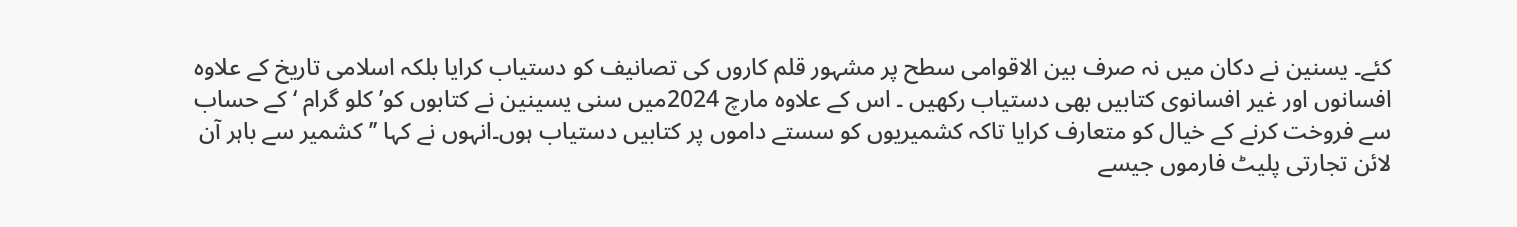کئے۔ یسنین نے دکان میں نہ صرف بین الاقوامی سطح پر مشہور قلم کاروں کی تصانیف کو دستیاب کرایا بلکہ اسلامی تاریخ کے علاوہ افسانوں اور غیر افسانوی کتابیں بھی دستیاب رکھیں ۔ اس کے علاوہ مارچ 2024میں سنی یسینین نے کتابوں کو’کلو گرام ‘ کے حساب سے فروخت کرنے کے خیال کو متعارف کرایا تاکہ کشمیریوں کو سستے داموں پر کتابیں دستیاب ہوں۔انہوں نے کہا ’’کشمیر سے باہر آن لائن تجارتی پلیٹ فارموں جیسے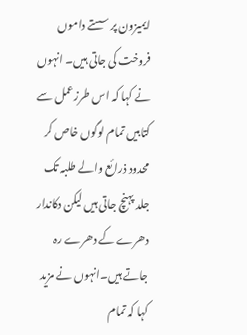ایمیزون پر سستے داموں فروخت کی جاتی ہیں۔ انہوں نے کہا کہ اس طرزعمل سے کتابیں تمام لوگوں خاص کر محدود ذرائع والے طلبہ تک جلد پہنچ جاتی ہیں لیکن دکاندار دھرے کے دھرے رہ جاتے ہیں۔انہوں نے مزید کہا کہ تمام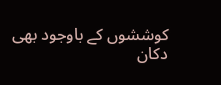کوششوں کے باوجود بھی دکان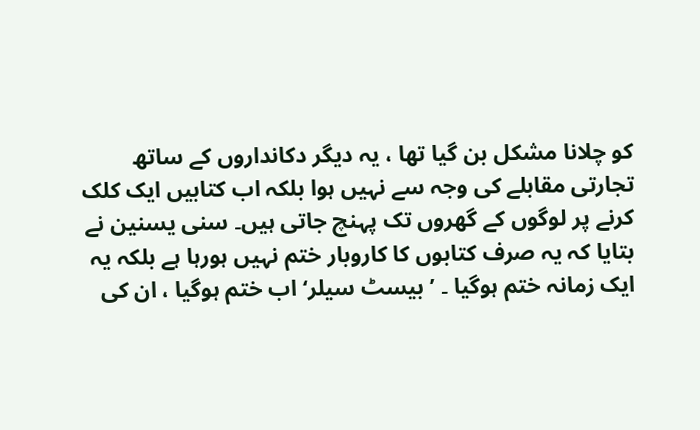کو چلانا مشکل بن گیا تھا ، یہ دیگر دکانداروں کے ساتھ تجارتی مقابلے کی وجہ سے نہیں ہوا بلکہ اب کتابیں ایک کلک کرنے پر لوگوں کے گھروں تک پہنچ جاتی ہیں۔ سنی یسنین نے بتایا کہ یہ صرف کتابوں کا کاروبار ختم نہیں ہورہا ہے بلکہ یہ ایک زمانہ ختم ہوگیا ۔ ’ بیسٹ سیلر‘ اب ختم ہوگیا ، ان کی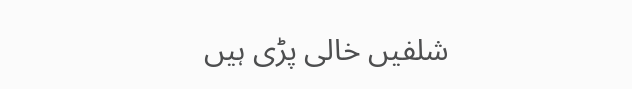شلفیں خالی پڑی ہیں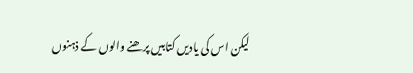لیکن اس کی یادیں کتابیں پرھنے والوں کے ذہنوں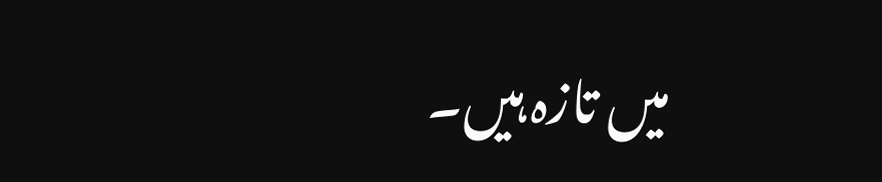میں تازہ ہیں۔